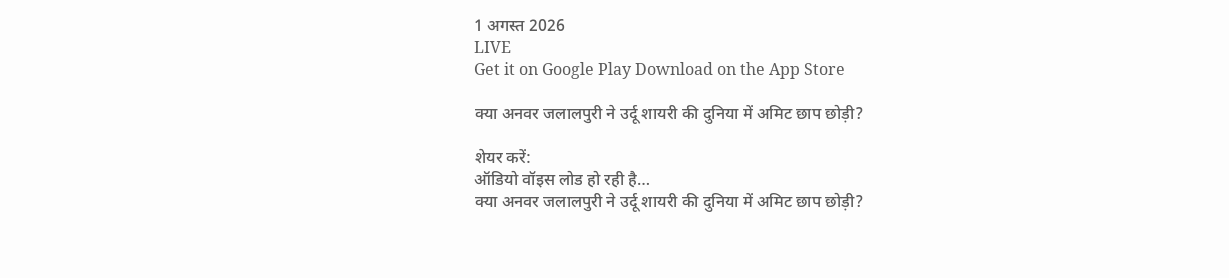1 अगस्त 2026
LIVE
Get it on Google Play Download on the App Store

क्या अनवर जलालपुरी ने उर्दू शायरी की दुनिया में अमिट छाप छोड़ी?

शेयर करें:
ऑडियो वॉइस लोड हो रही है…
क्या अनवर जलालपुरी ने उर्दू शायरी की दुनिया में अमिट छाप छोड़ी?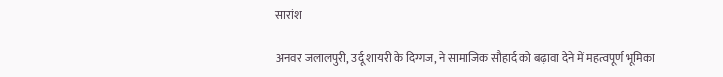सारांश

अनवर जलालपुरी, उर्दू शायरी के दिग्गज, ने सामाजिक सौहार्द को बढ़ावा देने में महत्वपूर्ण भूमिका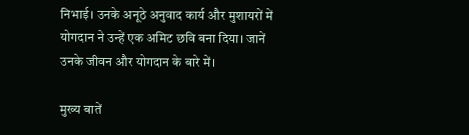निभाई। उनके अनूठे अनुवाद कार्य और मुशायरों में योगदान ने उन्हें एक अमिट छवि बना दिया। जानें उनके जीवन और योगदान के बारे में।

मुख्य बातें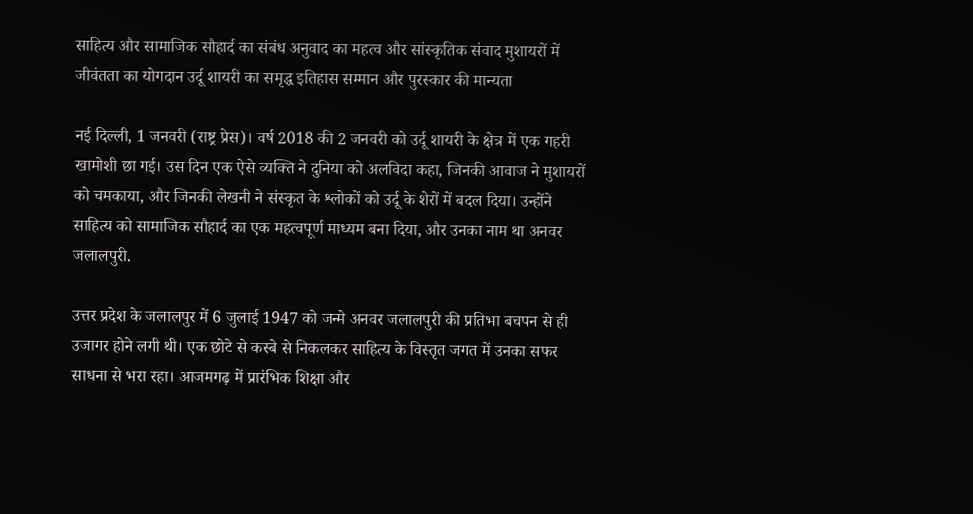साहित्य और सामाजिक सौहार्द का संबंध अनुवाद का महत्व और सांस्कृतिक संवाद मुशायरों में जीवंतता का योगदान उर्दू शायरी का समृद्ध इतिहास सम्मान और पुरस्कार की मान्यता

नई दिल्ली, 1 जनवरी (राष्ट्र प्रेस)। वर्ष 2018 की 2 जनवरी को उर्दू शायरी के क्षेत्र में एक गहरी खामोशी छा गई। उस दिन एक ऐसे व्यक्ति ने दुनिया को अलविदा कहा, जिनकी आवाज ने मुशायरों को चमकाया, और जिनकी लेखनी ने संस्कृत के श्लोकों को उर्दू के शेरों में बदल दिया। उन्होंने साहित्य को सामाजिक सौहार्द का एक महत्वपूर्ण माध्यम बना दिया, और उनका नाम था अनवर जलालपुरी.

उत्तर प्रदेश के जलालपुर में 6 जुलाई 1947 को जन्मे अनवर जलालपुरी की प्रतिभा बचपन से ही उजागर होने लगी थी। एक छोटे से कस्बे से निकलकर साहित्य के विस्तृत जगत में उनका सफर साधना से भरा रहा। आजमगढ़ में प्रारंभिक शिक्षा और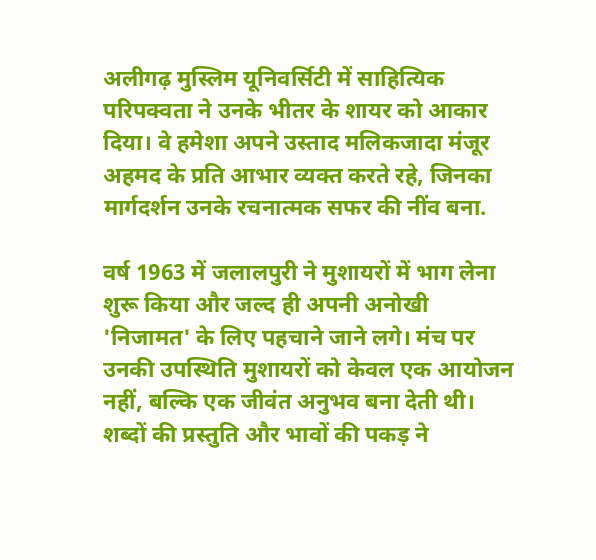अलीगढ़ मुस्लिम यूनिवर्सिटी में साहित्यिक परिपक्वता ने उनके भीतर के शायर को आकार दिया। वे हमेशा अपने उस्ताद मलिकजादा मंजूर अहमद के प्रति आभार व्यक्त करते रहे, जिनका मार्गदर्शन उनके रचनात्मक सफर की नींव बना.

वर्ष 1963 में जलालपुरी ने मुशायरों में भाग लेना शुरू किया और जल्द ही अपनी अनोखी 'निजामत' के लिए पहचाने जाने लगे। मंच पर उनकी उपस्थिति मुशायरों को केवल एक आयोजन नहीं, बल्कि एक जीवंत अनुभव बना देती थी। शब्दों की प्रस्तुति और भावों की पकड़ ने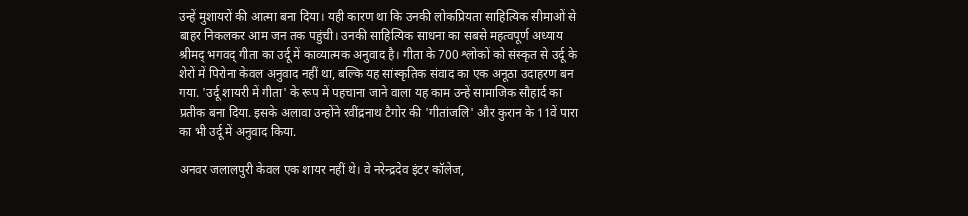उन्हें मुशायरों की आत्मा बना दिया। यही कारण था कि उनकी लोकप्रियता साहित्यिक सीमाओं से बाहर निकलकर आम जन तक पहुंची। उनकी साहित्यिक साधना का सबसे महत्वपूर्ण अध्याय श्रीमद् भगवद् गीता का उर्दू में काव्यात्मक अनुवाद है। गीता के 700 श्लोकों को संस्कृत से उर्दू के शेरों में पिरोना केवल अनुवाद नहीं था, बल्कि यह सांस्कृतिक संवाद का एक अनूठा उदाहरण बन गया. 'उर्दू शायरी में गीता' के रूप में पहचाना जाने वाला यह काम उन्हें सामाजिक सौहार्द का प्रतीक बना दिया. इसके अलावा उन्होंने रवींद्रनाथ टैगोर की 'गीतांजलि' और कुरान के 11वें पारा का भी उर्दू में अनुवाद किया.

अनवर जलालपुरी केवल एक शायर नहीं थे। वे नरेन्द्रदेव इंटर कॉलेज,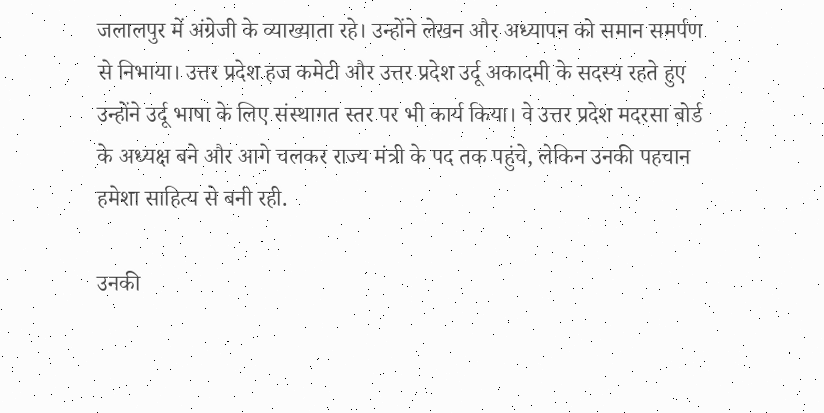जलालपुर में अंग्रेजी के व्याख्याता रहे। उन्होंने लेखन और अध्यापन को समान समर्पण से निभाया। उत्तर प्रदेश हज कमेटी और उत्तर प्रदेश उर्दू अकादमी के सदस्य रहते हुए उन्होंने उर्दू भाषा के लिए संस्थागत स्तर पर भी कार्य किया। वे उत्तर प्रदेश मदरसा बोर्ड के अध्यक्ष बने और आगे चलकर राज्य मंत्री के पद तक पहुंचे, लेकिन उनकी पहचान हमेशा साहित्य से बनी रही.

उनकी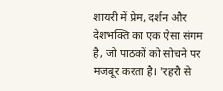शायरी में प्रेम, दर्शन और देशभक्ति का एक ऐसा संगम है, जो पाठकों को सोचने पर मजबूर करता है। 'रहरौ से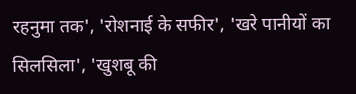रहनुमा तक', 'रोशनाई के सफीर', 'खरे पानीयों का सिलसिला', 'खुशबू की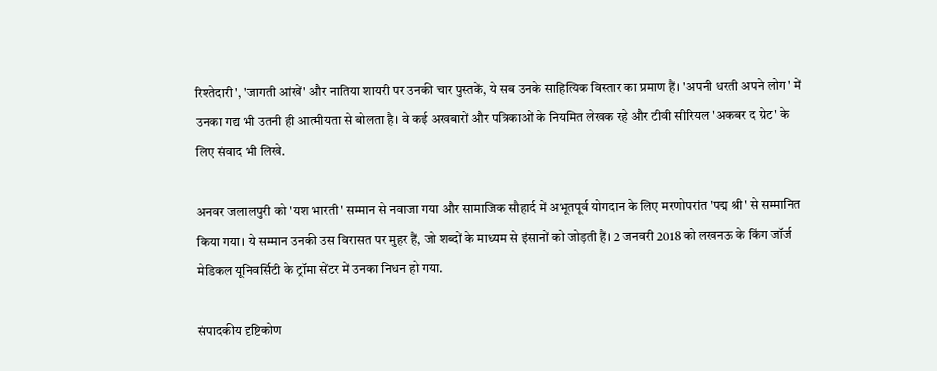रिश्तेदारी', 'जागती आंखें' और नातिया शायरी पर उनकी चार पुस्तकें, ये सब उनके साहित्यिक विस्तार का प्रमाण हैं। 'अपनी धरती अपने लोग' में उनका गद्य भी उतनी ही आत्मीयता से बोलता है। वे कई अखबारों और पत्रिकाओं के नियमित लेखक रहे और टीवी सीरियल 'अकबर द ग्रेट' के लिए संवाद भी लिखे.

अनवर जलालपुरी को 'यश भारती' सम्मान से नवाजा गया और सामाजिक सौहार्द में अभूतपूर्व योगदान के लिए मरणोपरांत 'पद्म श्री' से सम्मानित किया गया। ये सम्मान उनकी उस विरासत पर मुहर हैं, जो शब्दों के माध्यम से इंसानों को जोड़ती हैं। 2 जनवरी 2018 को लखनऊ के किंग जॉर्ज मेडिकल यूनिवर्सिटी के ट्रॉमा सेंटर में उनका निधन हो गया.

संपादकीय दृष्टिकोण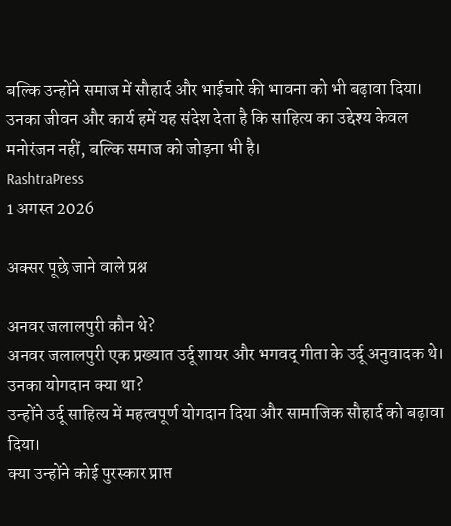बल्कि उन्होंने समाज में सौहार्द और भाईचारे की भावना को भी बढ़ावा दिया। उनका जीवन और कार्य हमें यह संदेश देता है कि साहित्य का उद्देश्य केवल मनोरंजन नहीं, बल्कि समाज को जोड़ना भी है।
RashtraPress
1 अगस्त 2026

अक्सर पूछे जाने वाले प्रश्न

अनवर जलालपुरी कौन थे?
अनवर जलालपुरी एक प्रख्यात उर्दू शायर और भगवद् गीता के उर्दू अनुवादक थे।
उनका योगदान क्या था?
उन्होंने उर्दू साहित्य में महत्वपूर्ण योगदान दिया और सामाजिक सौहार्द को बढ़ावा दिया।
क्या उन्होंने कोई पुरस्कार प्राप्त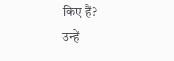किए हैं?
उन्हें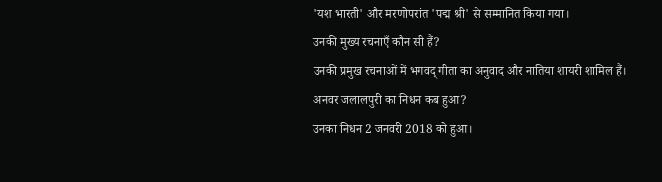'यश भारती' और मरणोपरांत 'पद्म श्री' से सम्मानित किया गया।
उनकी मुख्य रचनाएँ कौन सी हैं?
उनकी प्रमुख रचनाओं में भगवद् गीता का अनुवाद और नातिया शायरी शामिल हैं।
अनवर जलालपुरी का निधन कब हुआ?
उनका निधन 2 जनवरी 2018 को हुआ।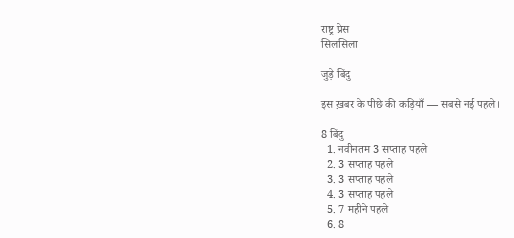राष्ट्र प्रेस
सिलसिला

जुड़े बिंदु

इस ख़बर के पीछे की कड़ियाँ — सबसे नई पहले।

8 बिंदु
  1. नवीनतम 3 सप्ताह पहले
  2. 3 सप्ताह पहले
  3. 3 सप्ताह पहले
  4. 3 सप्ताह पहले
  5. 7 महीने पहले
  6. 8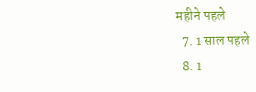महीने पहले
  7. 1 साल पहले
  8. 1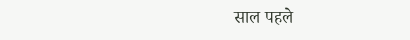साल पहले